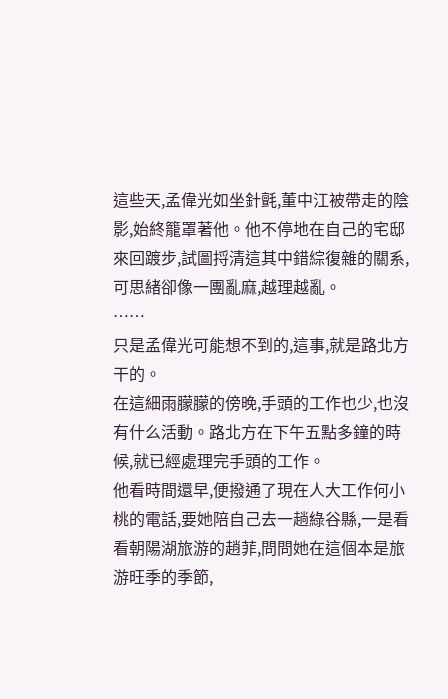這些天,孟偉光如坐針氈,董中江被帶走的陰影,始終籠罩著他。他不停地在自己的宅邸來回踱步,試圖捋清這其中錯綜復雜的關系,可思緒卻像一團亂麻,越理越亂。
……
只是孟偉光可能想不到的,這事,就是路北方干的。
在這細雨朦朦的傍晚,手頭的工作也少,也沒有什么活動。路北方在下午五點多鐘的時候,就已經處理完手頭的工作。
他看時間還早,便撥通了現在人大工作何小桃的電話,要她陪自己去一趟綠谷縣,一是看看朝陽湖旅游的趙菲,問問她在這個本是旅游旺季的季節,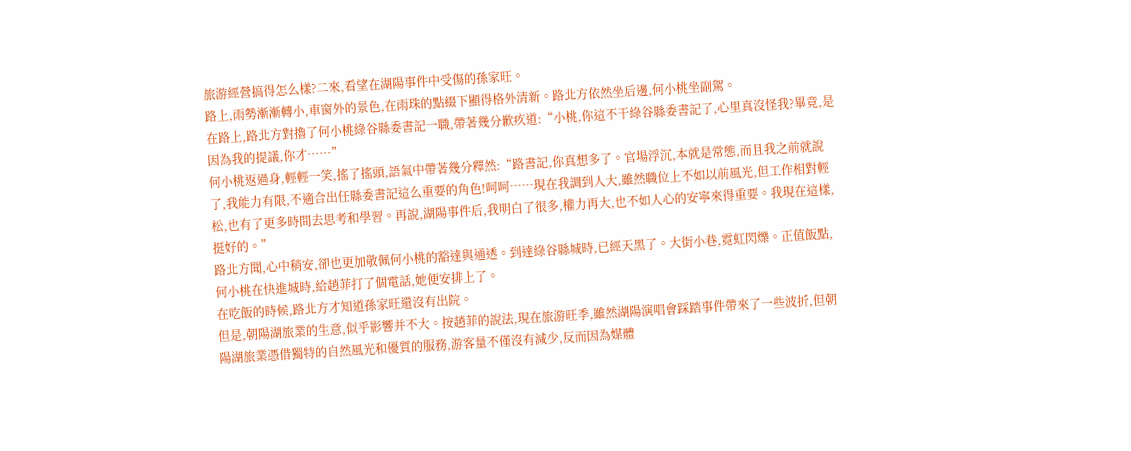旅游經營搞得怎么樣?二來,看望在湖陽事件中受傷的孫家旺。
路上,雨勢漸漸轉小,車窗外的景色,在雨珠的點綴下顯得格外清新。路北方依然坐后邊,何小桃坐副駕。
在路上,路北方對擼了何小桃綠谷縣委書記一職,帶著幾分歉疚道:“小桃,你這不干綠谷縣委書記了,心里真沒怪我?畢竟,是因為我的提議,你才……”
何小桃返過身,輕輕一笑,搖了搖頭,語氣中帶著幾分釋然:“路書記,你真想多了。官場浮沉,本就是常態,而且我之前就說了,我能力有限,不適合出任縣委書記這么重要的角色!呵呵……現在我調到人大,雖然職位上不如以前風光,但工作相對輕松,也有了更多時間去思考和學習。再說,湖陽事件后,我明白了很多,權力再大,也不如人心的安寧來得重要。我現在這樣,挺好的。”
路北方聞,心中稍安,卻也更加敬佩何小桃的豁達與通透。到達綠谷縣城時,已經天黑了。大街小巷,霓虹閃爍。正值飯點,何小桃在快進城時,給趙菲打了個電話,她便安排上了。
在吃飯的時候,路北方才知道孫家旺還沒有出院。
但是,朝陽湖旅業的生意,似乎影響并不大。按趙菲的說法,現在旅游旺季,雖然湖陽演唱會踩踏事件帶來了一些波折,但朝陽湖旅業憑借獨特的自然風光和優質的服務,游客量不僅沒有減少,反而因為媒體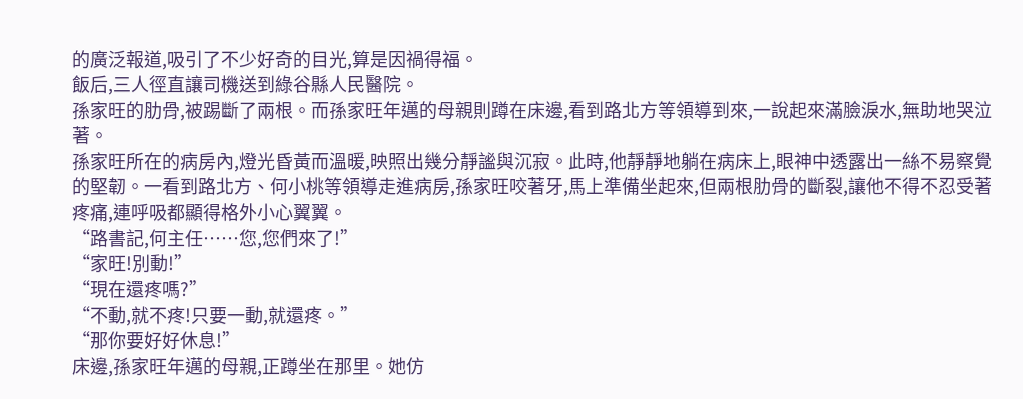的廣泛報道,吸引了不少好奇的目光,算是因禍得福。
飯后,三人徑直讓司機送到綠谷縣人民醫院。
孫家旺的肋骨,被踢斷了兩根。而孫家旺年邁的母親則蹲在床邊,看到路北方等領導到來,一說起來滿臉淚水,無助地哭泣著。
孫家旺所在的病房內,燈光昏黃而溫暖,映照出幾分靜謐與沉寂。此時,他靜靜地躺在病床上,眼神中透露出一絲不易察覺的堅韌。一看到路北方、何小桃等領導走進病房,孫家旺咬著牙,馬上準備坐起來,但兩根肋骨的斷裂,讓他不得不忍受著疼痛,連呼吸都顯得格外小心翼翼。
“路書記,何主任……您,您們來了!”
“家旺!別動!”
“現在還疼嗎?”
“不動,就不疼!只要一動,就還疼。”
“那你要好好休息!”
床邊,孫家旺年邁的母親,正蹲坐在那里。她仿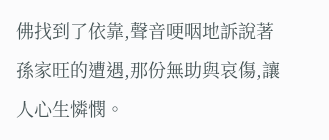佛找到了依靠,聲音哽咽地訴說著孫家旺的遭遇,那份無助與哀傷,讓人心生憐憫。